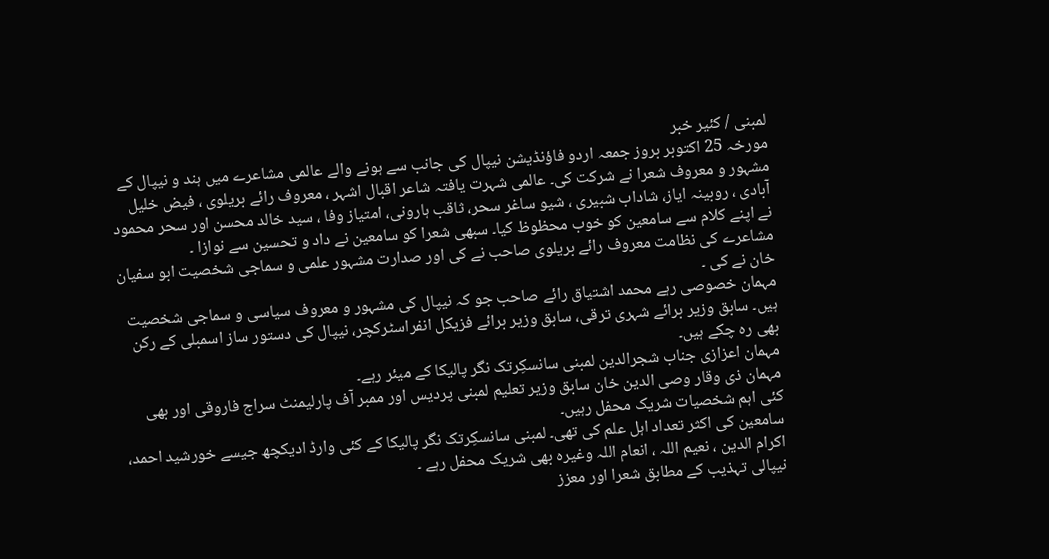لمبنی / کئیر خبر
مورخہ 25 اکتوبر بروز جمعہ اردو فاؤنڈیشن نیپال کی جانب سے ہونے والے عالمی مشاعرے میں ہند و نیپال کے مشہور و معروف شعرا نے شرکت کی۔ عالمی شہرت یافتہ شاعر اقبال اشہر ، معروف رائے بریلوی ، فیض خلیل آبادی ، روبینہ ایاز، شاداب شبیری ، شیو ساغر سحر، ثاقب ہارونی، امتیاز وفا ، سید خالد محسن اور سحر محمود نے اپنے کلام سے سامعین کو خوب محظوظ کیا۔ سبھی شعرا کو سامعین نے داد و تحسین سے نوازا ۔
مشاعرے کی نظامت معروف رائے بریلوی صاحب نے کی اور صدارت مشہور علمی و سماجی شخصیت ابو سفیان خان نے کی ۔
مہمان خصوصی رہے محمد اشتیاق رائے صاحب جو کہ نیپال کی مشہور و معروف سیاسی و سماجی شخصیت ہیں۔ سابق وزیر برائے شہری ترقی، سابق وزیر برائے فزیکل انفراسٹرکچر، نیپال کی دستور ساز اسمبلی کے رکن بھی رہ چکے ہیں۔
مہمان اعزازی جناب شجرالدین لمبنی سانسکِرتک نگر پالیکا کے میئر رہے۔
مہمان ذی وقار وصی الدین خان سابق وزیر تعلیم لمبنی پردیس اور ممبر آف پارلیمنٹ سراج فاروقی اور بھی کئی اہم شخصیات شریک محفل رہیں۔
سامعین کی اکثر تعداد اہل علم کی تھی۔ لمبنی سانسکِرتک نگر پالیکا کے کئی وارڈ ادیکچھ جیسے خورشید احمد، اکرام الدین ، نعیم اللہ ، انعام اللہ وغیرہ بھی شریک محفل رہے ۔
نیپالی تہذیب کے مطابق شعرا اور معزز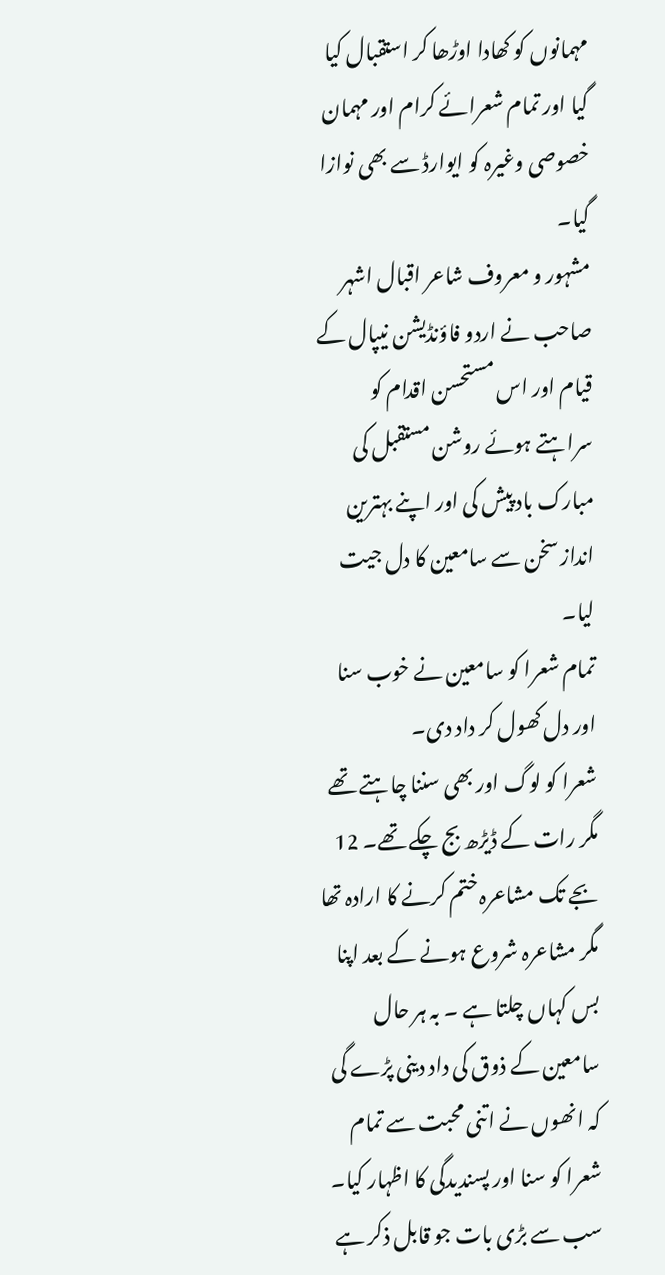مہمانوں کو کھادا اوڑھا کر استقبال کیا گیا اور تمام شعرائے کرام اور مہمان خصوصی وغیرہ کو ایوارڈ سے بھی نوازا گیا۔
مشہور و معروف شاعر اقبال اشہر صاحب نے اردو فاؤنڈیشن نیپال کے قیام اور اس مستحسن اقدام کو سراہتے ہوئے روشن مستقبل کی مبارک باد پیش کی اور اپنے بہترین انداز سخن سے سامعین کا دل جیت لیا۔
تمام شعرا کو سامعین نے خوب سنا اور دل کھول کر داد دی۔
شعرا کو لوگ اور بھی سننا چاہتے تھے مگر رات کے ڈیڑھ بج چکے تھے۔ 12 بجے تک مشاعرہ ختم کرنے کا ارادہ تھا مگر مشاعرہ شروع ہونے کے بعد اپنا بس کہاں چلتا ہے ۔ بہ ہر حال سامعین کے ذوق کی داد دینی پڑے گی کہ انھوں نے اتنی محبت سے تمام شعرا کو سنا اور پسندیدگی کا اظہار کیا۔ سب سے بڑی بات جو قابل ذکر ہے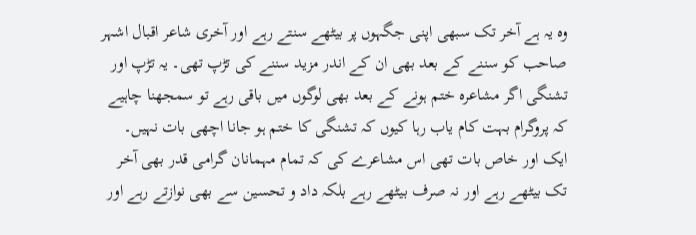وہ یہ ہے آخر تک سبھی اپنی جگہوں پر بیٹھے سنتے رہے اور آخری شاعر اقبال اشہر صاحب کو سننے کے بعد بھی ان کے اندر مزید سننے کی تڑپ تھی۔ یہ تڑپ اور تشنگی اگر مشاعرہ ختم ہونے کے بعد بھی لوگوں میں باقی رہے تو سمجھنا چاہیے کہ پروگرام بہت کام یاب رہا کیوں کہ تشنگی کا ختم ہو جانا اچھی بات نہیں۔
ایک اور خاص بات تھی اس مشاعرے کی کہ تمام مہمانان گرامی قدر بھی آخر تک بیٹھے رہے اور نہ صرف بیٹھے رہے بلکہ داد و تحسین سے بھی نوازتے رہے اور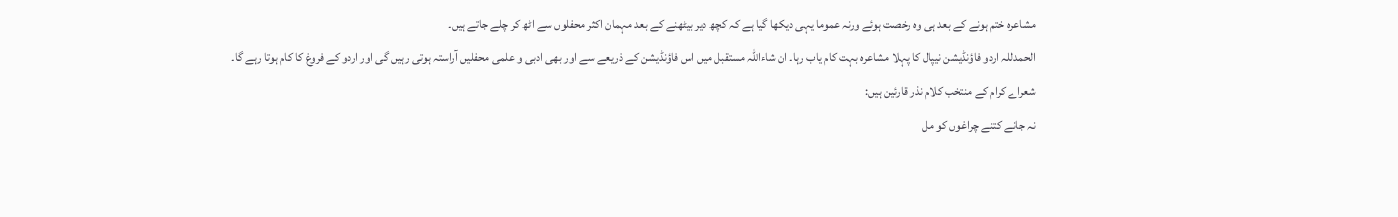مشاعرہ ختم ہونے کے بعد ہی وہ رخصت ہوئے ورنہ عموما یہی دیکھا گیا ہے کہ کچھ دیر بیٹھنے کے بعد مہمان اکثر محفلوں سے اٹھ کر چلے جاتے ہیں۔
الحمدللہ اردو فاؤنڈیشن نیپال کا پہلا مشاعرہ بہت کام یاب رہا۔ ان شاءاللہ مستقبل میں اس فاؤنڈیشن کے ذریعے سے اور بھی ادبی و علمی محفلیں آراستہ ہوتی رہیں گی اور اردو کے فروغ کا کام ہوتا رہے گا۔
شعراے کرام کے منتخب کلام نذر قارئین ہیں:
نہ جانے کتنے چراغوں کو مل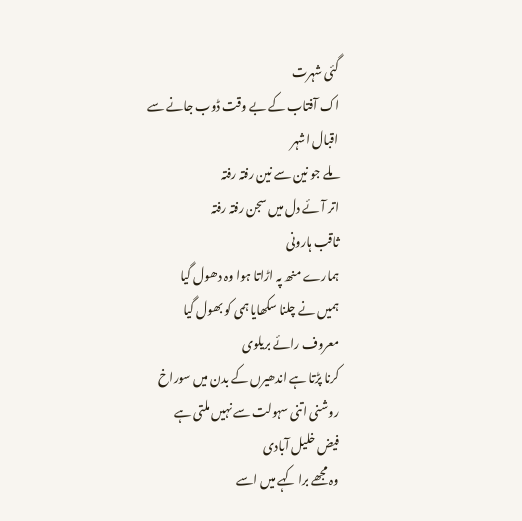گئی شہرت
اک آفتاب کے بے وقت ڈوب جانے سے
اقبال اشہر
ملے جو نین سے نین رفتہ رفتہ
اتر آئے دل میں سجن رفتہ رفتہ
ثاقب ہارونی
ہمارے منھ پہ اڑاتا ہوا وہ دھول گیا
ہمیں نے چلنا سکھایا ہمی کو بھول گیا
معروف رائے بریلوی
کرنا پڑتا ہے اندھیرں کے بدن میں سوراخ
روشنی اتنی سہولت سے نہیں ملتی ہے
فیض خلیل آبادی
وہ مجھے برا کہے میں اسے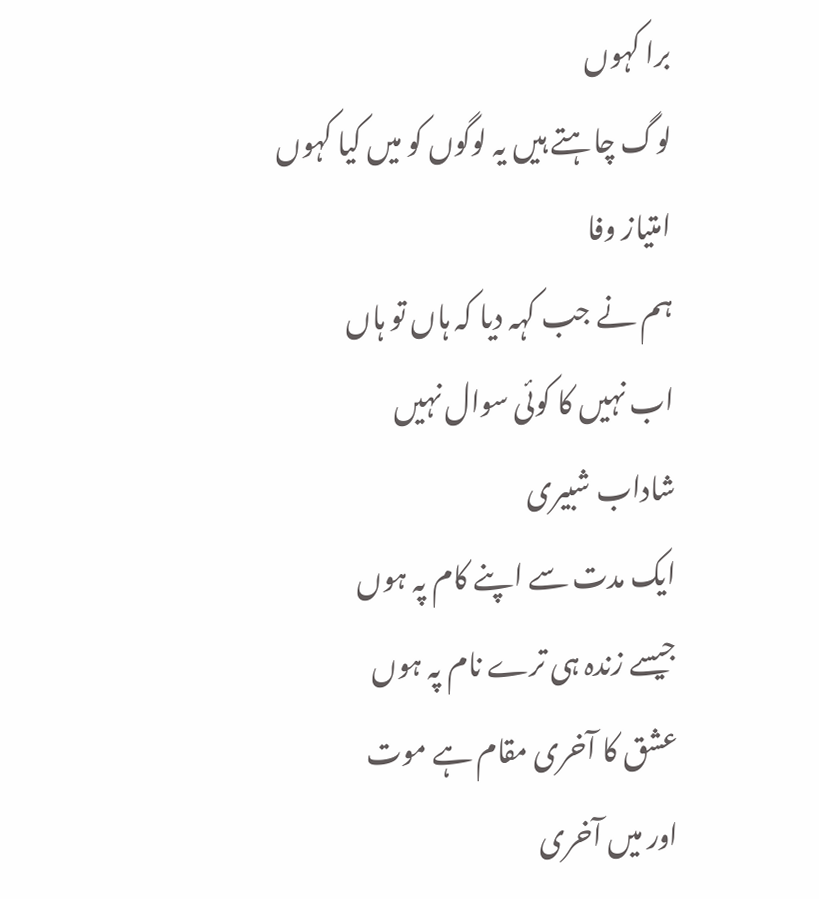برا کہوں
لوگ چاہتے ہیں یہ لوگوں کو میں کیا کہوں
امتیاز وفا
ہم نے جب کہہ دیا کہ ہاں تو ہاں
اب نہیں کا کوئی سوال نہیں
شاداب شبیری
ایک مدت سے اپنے کام پہ ہوں
جیسے زندہ ہی ترے نام پہ ہوں
عشق کا آخری مقام ہے موت
اور میں آخری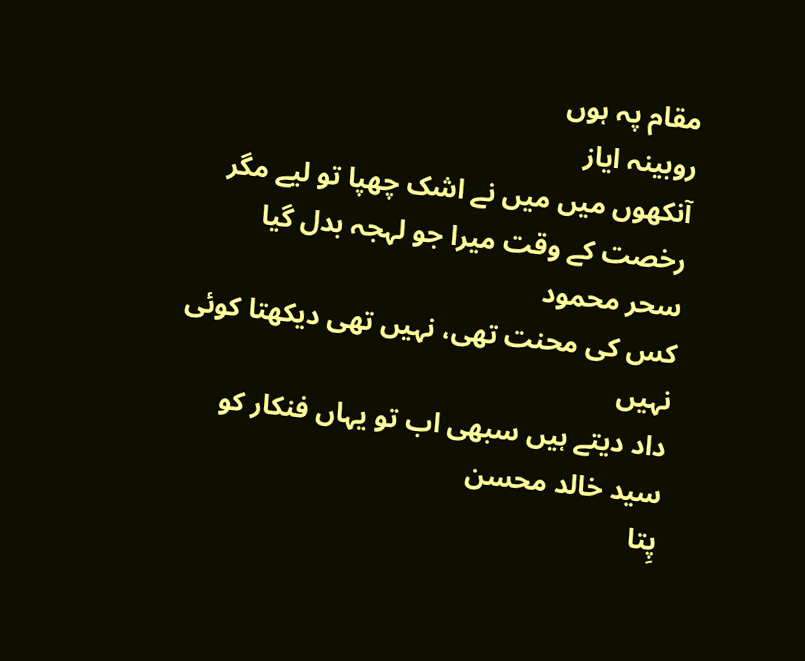مقام پہ ہوں
روبینہ ایاز
آنکھوں میں میں نے اشک چھپا تو لیے مگر
رخصت کے وقت میرا جو لہجہ بدل گیا
سحر محمود
کس کی محنت تھی، نہیں تھی دیکھتا کوئی نہیں
داد دیتے ہیں سبھی اب تو یہاں فنکار کو
سید خالد محسن
پِتا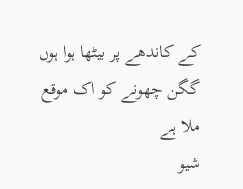کے کاندھے پر بیٹھا ہوا ہوں
گگن چھونے کو اک موقع ملا ہے
شیو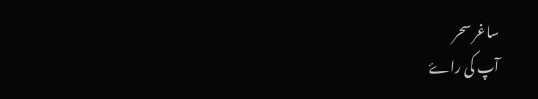ساغر سحر
آپ کی راۓ